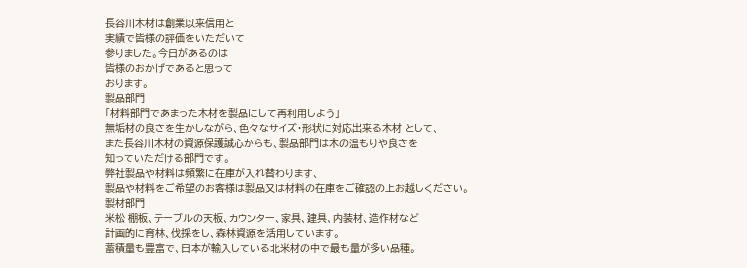長谷川木材は創業以来信用と
実績で皆様の評価をいただいて
参りました。今日があるのは
皆様のおかげであると思って
おります。
製品部門
「材料部門であまった木材を製品にして再利用しよう」
無垢材の良さを生かしながら、色々なサイズ・形状に対応出来る木材 として、
また長谷川木材の資源保護誠心からも、製品部門は木の温もりや良さを
知っていただける部門です。
弊社製品や材料は頻繁に在庫が入れ替わります、
製品や材料をご希望のお客様は製品又は材料の在庫をご確認の上お越しください。
製材部門
米松 棚板、テーブルの天板、カウンター、家具、建具、内装材、造作材など
計画的に育林、伐採をし、森林資源を活用しています。
蓄積量も豊富で、日本が輸入している北米材の中で最も量が多い品種。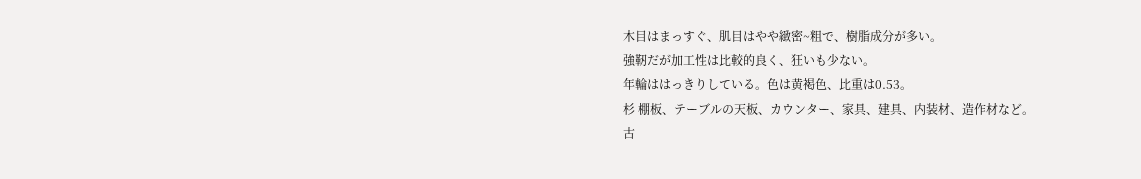木目はまっすぐ、肌目はやや緻密~粗で、樹脂成分が多い。
強靭だが加工性は比較的良く、狂いも少ない。
年輪ははっきりしている。色は黄褐色、比重は0.53。
杉 棚板、テーブルの天板、カウンター、家具、建具、内装材、造作材など。
古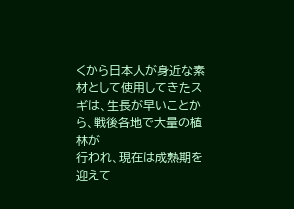くから日本人が身近な素材として使用してきたスギは、生長が早いことから、戦後各地で大量の植林が
行われ、現在は成熟期を迎えて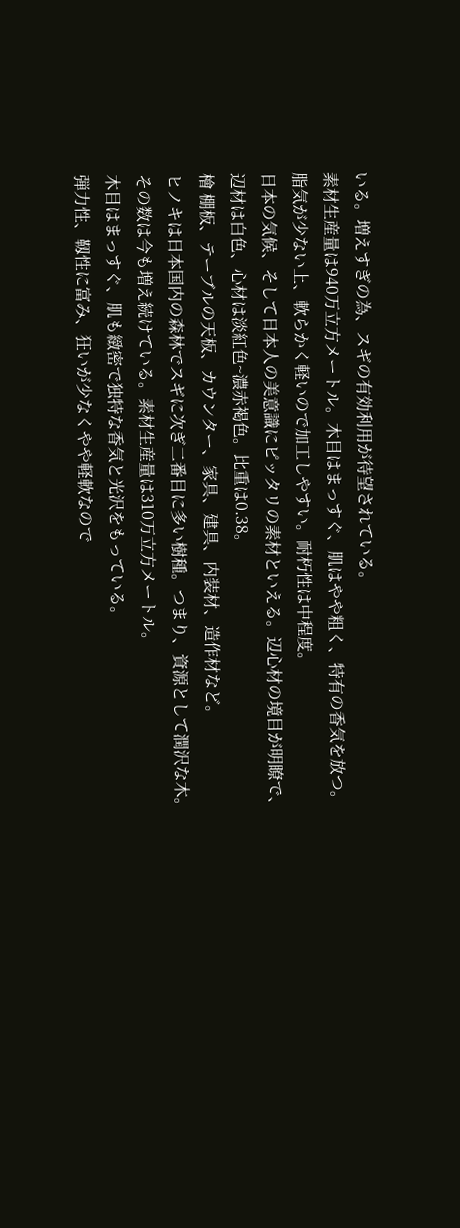いる。増えすぎの為、スギの有効利用が待望されている。
素材生産量は940万立方メートル。木目はまっすぐ、肌はやや粗く、特有の香気を放つ。
脂気が少ない上、軟らかく軽いので加工しやすい。耐朽性は中程度。
日本の気候、そして日本人の美意識にピッタリの素材といえる。辺心材の境目が明瞭で、
辺材は白色、心材は淡紅色~濃赤褐色。比重は0.38。
檜 棚板、テーブルの天板、カウンター、家具、建具、内装材、造作材など。
ヒノキは日本国内の森林でスギに次ぎ二番目に多い樹種。つまり、資源として潤沢な木。
その数は今も増え続けている。素材生産量は310万立方メートル。
木目はまっすぐ、肌も緻密で独特な香気と光沢をもっている。
弾力性、靱性に富み、狂いが少なくやや軽軟なので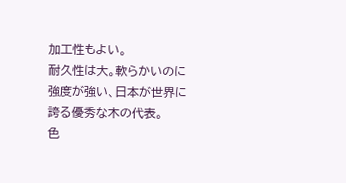加工性もよい。
耐久性は大。軟らかいのに強度が強い、日本が世界に誇る優秀な木の代表。
色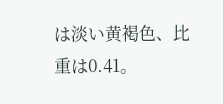は淡い黄褐色、比重は0.41。